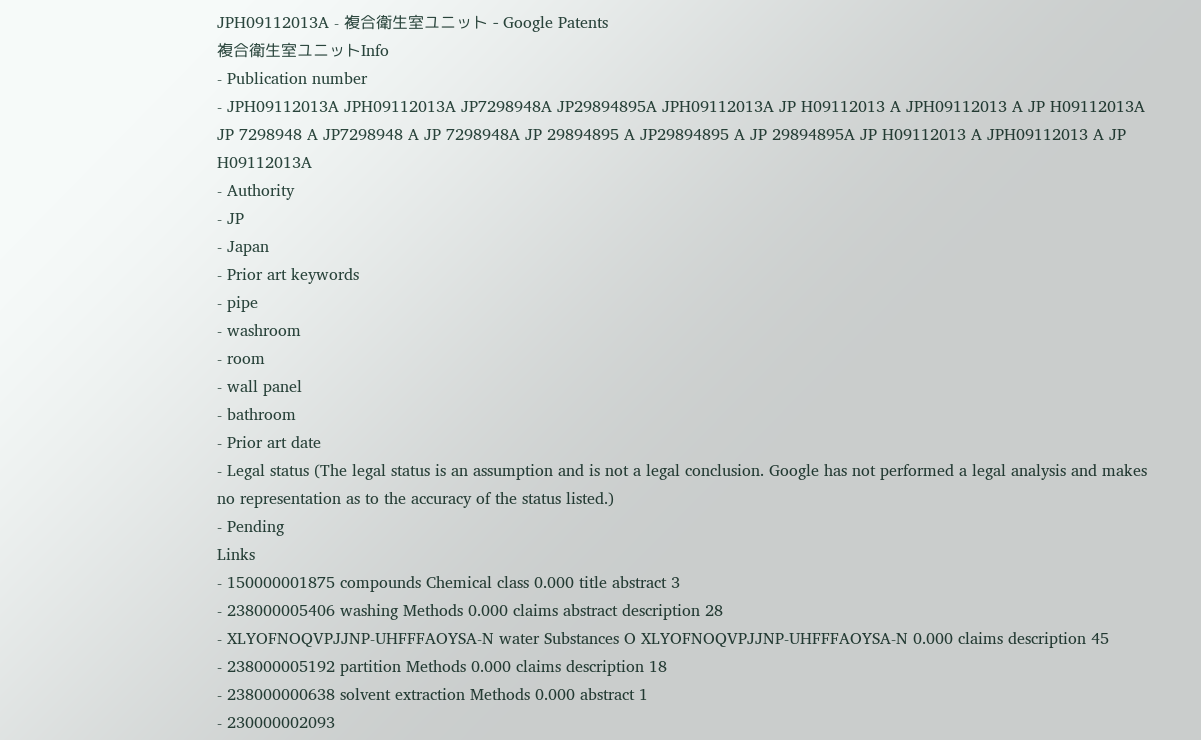JPH09112013A - 複合衛生室ユニット - Google Patents
複合衛生室ユニットInfo
- Publication number
- JPH09112013A JPH09112013A JP7298948A JP29894895A JPH09112013A JP H09112013 A JPH09112013 A JP H09112013A JP 7298948 A JP7298948 A JP 7298948A JP 29894895 A JP29894895 A JP 29894895A JP H09112013 A JPH09112013 A JP H09112013A
- Authority
- JP
- Japan
- Prior art keywords
- pipe
- washroom
- room
- wall panel
- bathroom
- Prior art date
- Legal status (The legal status is an assumption and is not a legal conclusion. Google has not performed a legal analysis and makes no representation as to the accuracy of the status listed.)
- Pending
Links
- 150000001875 compounds Chemical class 0.000 title abstract 3
- 238000005406 washing Methods 0.000 claims abstract description 28
- XLYOFNOQVPJJNP-UHFFFAOYSA-N water Substances O XLYOFNOQVPJJNP-UHFFFAOYSA-N 0.000 claims description 45
- 238000005192 partition Methods 0.000 claims description 18
- 238000000638 solvent extraction Methods 0.000 abstract 1
- 230000002093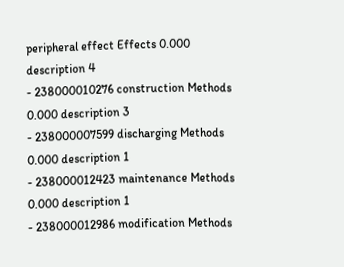peripheral effect Effects 0.000 description 4
- 238000010276 construction Methods 0.000 description 3
- 238000007599 discharging Methods 0.000 description 1
- 238000012423 maintenance Methods 0.000 description 1
- 238000012986 modification Methods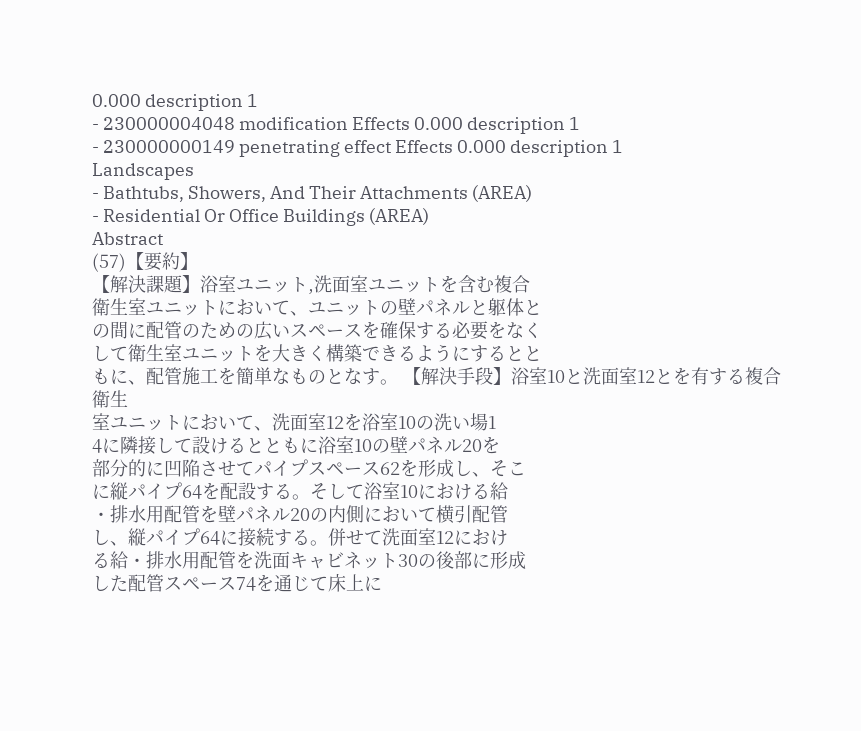0.000 description 1
- 230000004048 modification Effects 0.000 description 1
- 230000000149 penetrating effect Effects 0.000 description 1
Landscapes
- Bathtubs, Showers, And Their Attachments (AREA)
- Residential Or Office Buildings (AREA)
Abstract
(57)【要約】
【解決課題】浴室ユニット,洗面室ユニットを含む複合
衛生室ユニットにおいて、ユニットの壁パネルと躯体と
の間に配管のための広いスペースを確保する必要をなく
して衛生室ユニットを大きく構築できるようにするとと
もに、配管施工を簡単なものとなす。 【解決手段】浴室10と洗面室12とを有する複合衛生
室ユニットにおいて、洗面室12を浴室10の洗い場1
4に隣接して設けるとともに浴室10の壁パネル20を
部分的に凹陥させてパイプスペース62を形成し、そこ
に縦パイプ64を配設する。そして浴室10における給
・排水用配管を壁パネル20の内側において横引配管
し、縦パイプ64に接続する。併せて洗面室12におけ
る給・排水用配管を洗面キャビネット30の後部に形成
した配管スペース74を通じて床上に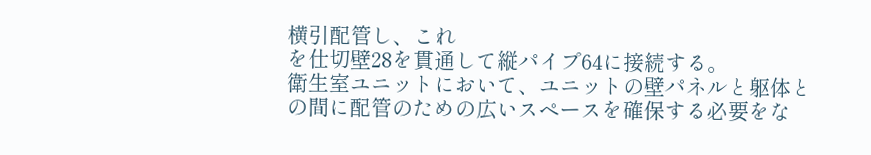横引配管し、これ
を仕切壁28を貫通して縦パイプ64に接続する。
衛生室ユニットにおいて、ユニットの壁パネルと躯体と
の間に配管のための広いスペースを確保する必要をな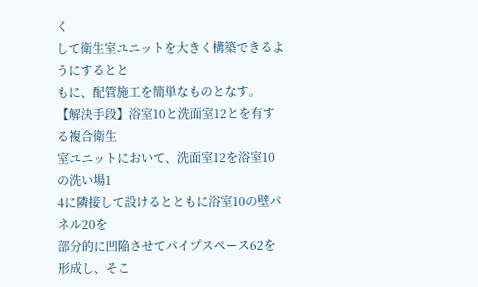く
して衛生室ユニットを大きく構築できるようにするとと
もに、配管施工を簡単なものとなす。 【解決手段】浴室10と洗面室12とを有する複合衛生
室ユニットにおいて、洗面室12を浴室10の洗い場1
4に隣接して設けるとともに浴室10の壁パネル20を
部分的に凹陥させてパイプスペース62を形成し、そこ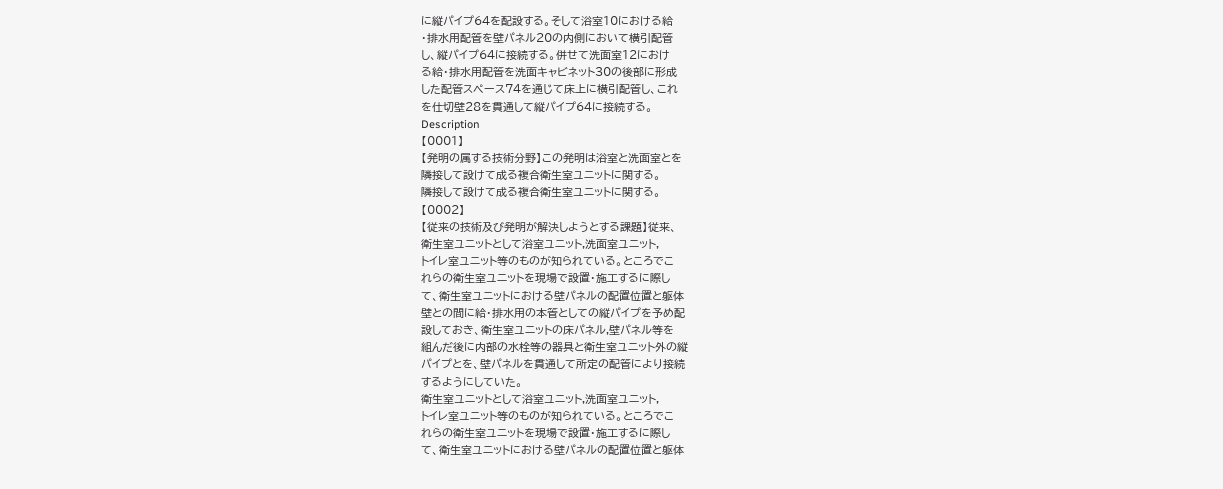に縦パイプ64を配設する。そして浴室10における給
・排水用配管を壁パネル20の内側において横引配管
し、縦パイプ64に接続する。併せて洗面室12におけ
る給・排水用配管を洗面キャビネット30の後部に形成
した配管スペース74を通じて床上に横引配管し、これ
を仕切壁28を貫通して縦パイプ64に接続する。
Description
【0001】
【発明の属する技術分野】この発明は浴室と洗面室とを
隣接して設けて成る複合衛生室ユニットに関する。
隣接して設けて成る複合衛生室ユニットに関する。
【0002】
【従来の技術及び発明が解決しようとする課題】従来、
衛生室ユニットとして浴室ユニット,洗面室ユニット,
トイレ室ユニット等のものが知られている。ところでこ
れらの衛生室ユニットを現場で設置・施工するに際し
て、衛生室ユニットにおける壁パネルの配置位置と躯体
壁との間に給・排水用の本管としての縦パイプを予め配
設しておき、衛生室ユニットの床パネル,壁パネル等を
組んだ後に内部の水栓等の器具と衛生室ユニット外の縦
パイプとを、壁パネルを貫通して所定の配管により接続
するようにしていた。
衛生室ユニットとして浴室ユニット,洗面室ユニット,
トイレ室ユニット等のものが知られている。ところでこ
れらの衛生室ユニットを現場で設置・施工するに際し
て、衛生室ユニットにおける壁パネルの配置位置と躯体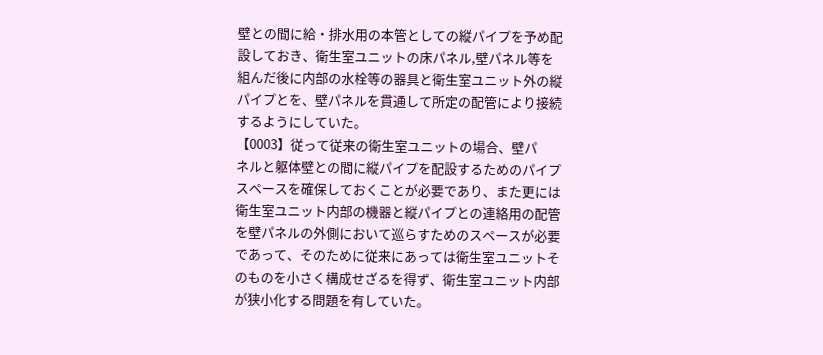壁との間に給・排水用の本管としての縦パイプを予め配
設しておき、衛生室ユニットの床パネル,壁パネル等を
組んだ後に内部の水栓等の器具と衛生室ユニット外の縦
パイプとを、壁パネルを貫通して所定の配管により接続
するようにしていた。
【0003】従って従来の衛生室ユニットの場合、壁パ
ネルと躯体壁との間に縦パイプを配設するためのパイプ
スペースを確保しておくことが必要であり、また更には
衛生室ユニット内部の機器と縦パイプとの連絡用の配管
を壁パネルの外側において巡らすためのスペースが必要
であって、そのために従来にあっては衛生室ユニットそ
のものを小さく構成せざるを得ず、衛生室ユニット内部
が狭小化する問題を有していた。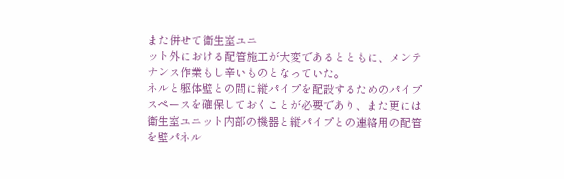また併せて衛生室ユニ
ット外における配管施工が大変であるとともに、メンテ
ナンス作業もし辛いものとなっていた。
ネルと躯体壁との間に縦パイプを配設するためのパイプ
スペースを確保しておくことが必要であり、また更には
衛生室ユニット内部の機器と縦パイプとの連絡用の配管
を壁パネル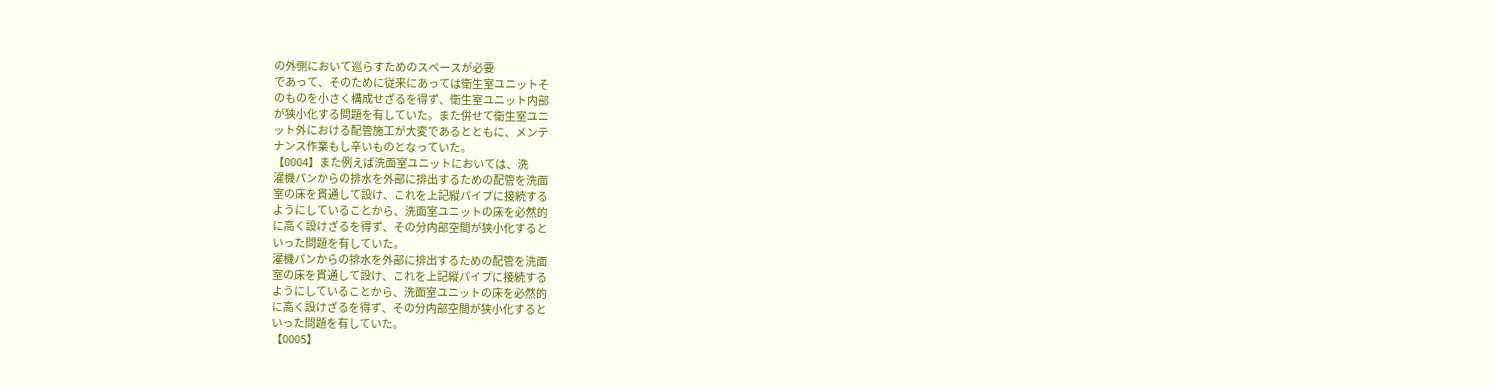の外側において巡らすためのスペースが必要
であって、そのために従来にあっては衛生室ユニットそ
のものを小さく構成せざるを得ず、衛生室ユニット内部
が狭小化する問題を有していた。また併せて衛生室ユニ
ット外における配管施工が大変であるとともに、メンテ
ナンス作業もし辛いものとなっていた。
【0004】また例えば洗面室ユニットにおいては、洗
濯機パンからの排水を外部に排出するための配管を洗面
室の床を貫通して設け、これを上記縦パイプに接続する
ようにしていることから、洗面室ユニットの床を必然的
に高く設けざるを得ず、その分内部空間が狭小化すると
いった問題を有していた。
濯機パンからの排水を外部に排出するための配管を洗面
室の床を貫通して設け、これを上記縦パイプに接続する
ようにしていることから、洗面室ユニットの床を必然的
に高く設けざるを得ず、その分内部空間が狭小化すると
いった問題を有していた。
【0005】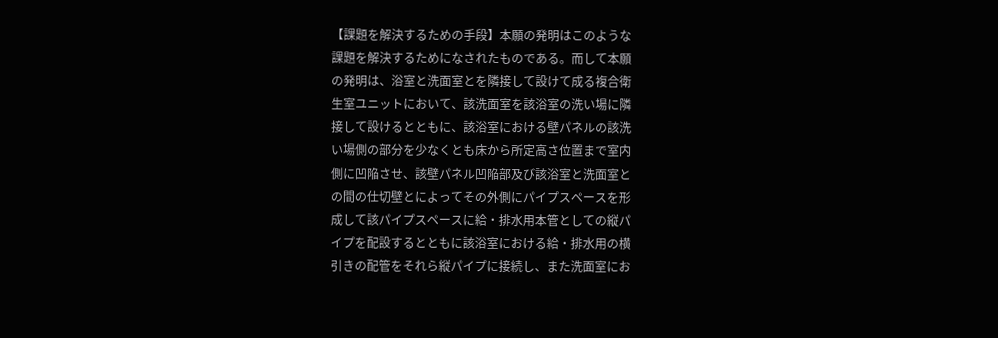【課題を解決するための手段】本願の発明はこのような
課題を解決するためになされたものである。而して本願
の発明は、浴室と洗面室とを隣接して設けて成る複合衛
生室ユニットにおいて、該洗面室を該浴室の洗い場に隣
接して設けるとともに、該浴室における壁パネルの該洗
い場側の部分を少なくとも床から所定高さ位置まで室内
側に凹陥させ、該壁パネル凹陥部及び該浴室と洗面室と
の間の仕切壁とによってその外側にパイプスペースを形
成して該パイプスペースに給・排水用本管としての縦パ
イプを配設するとともに該浴室における給・排水用の横
引きの配管をそれら縦パイプに接続し、また洗面室にお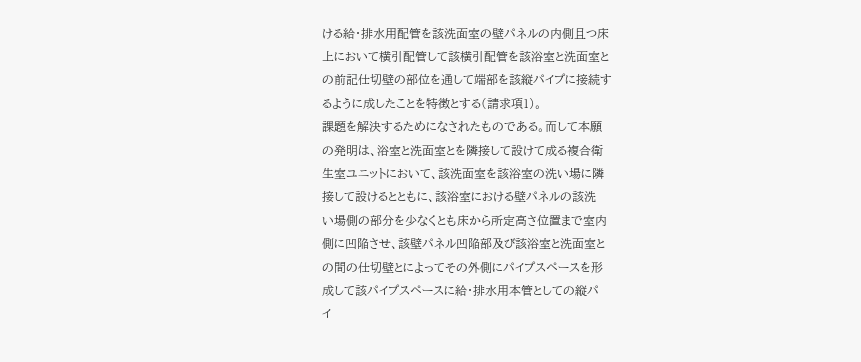ける給・排水用配管を該洗面室の壁パネルの内側且つ床
上において横引配管して該横引配管を該浴室と洗面室と
の前記仕切壁の部位を通して端部を該縦パイプに接続す
るように成したことを特徴とする(請求項1)。
課題を解決するためになされたものである。而して本願
の発明は、浴室と洗面室とを隣接して設けて成る複合衛
生室ユニットにおいて、該洗面室を該浴室の洗い場に隣
接して設けるとともに、該浴室における壁パネルの該洗
い場側の部分を少なくとも床から所定高さ位置まで室内
側に凹陥させ、該壁パネル凹陥部及び該浴室と洗面室と
の間の仕切壁とによってその外側にパイプスペースを形
成して該パイプスペースに給・排水用本管としての縦パ
イ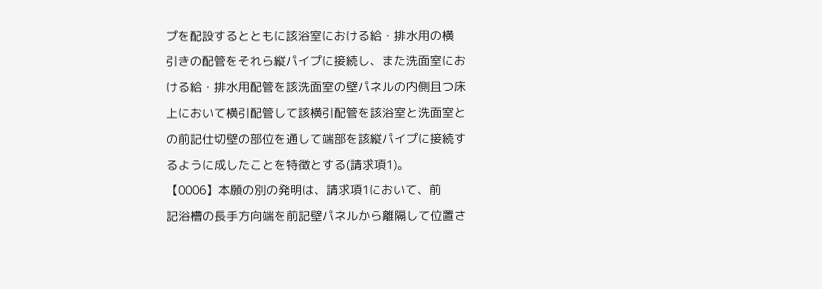プを配設するとともに該浴室における給・排水用の横
引きの配管をそれら縦パイプに接続し、また洗面室にお
ける給・排水用配管を該洗面室の壁パネルの内側且つ床
上において横引配管して該横引配管を該浴室と洗面室と
の前記仕切壁の部位を通して端部を該縦パイプに接続す
るように成したことを特徴とする(請求項1)。
【0006】本願の別の発明は、請求項1において、前
記浴槽の長手方向端を前記壁パネルから離隔して位置さ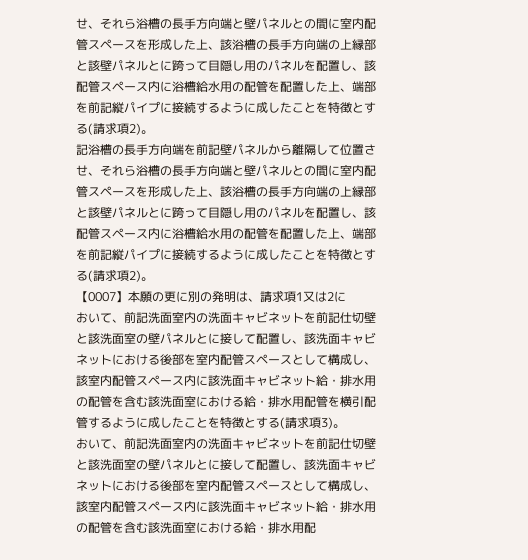せ、それら浴槽の長手方向端と壁パネルとの間に室内配
管スペースを形成した上、該浴槽の長手方向端の上縁部
と該壁パネルとに跨って目隠し用のパネルを配置し、該
配管スペース内に浴槽給水用の配管を配置した上、端部
を前記縦パイプに接続するように成したことを特徴とす
る(請求項2)。
記浴槽の長手方向端を前記壁パネルから離隔して位置さ
せ、それら浴槽の長手方向端と壁パネルとの間に室内配
管スペースを形成した上、該浴槽の長手方向端の上縁部
と該壁パネルとに跨って目隠し用のパネルを配置し、該
配管スペース内に浴槽給水用の配管を配置した上、端部
を前記縦パイプに接続するように成したことを特徴とす
る(請求項2)。
【0007】本願の更に別の発明は、請求項1又は2に
おいて、前記洗面室内の洗面キャビネットを前記仕切壁
と該洗面室の壁パネルとに接して配置し、該洗面キャビ
ネットにおける後部を室内配管スペースとして構成し、
該室内配管スペース内に該洗面キャビネット給・排水用
の配管を含む該洗面室における給・排水用配管を横引配
管するように成したことを特徴とする(請求項3)。
おいて、前記洗面室内の洗面キャビネットを前記仕切壁
と該洗面室の壁パネルとに接して配置し、該洗面キャビ
ネットにおける後部を室内配管スペースとして構成し、
該室内配管スペース内に該洗面キャビネット給・排水用
の配管を含む該洗面室における給・排水用配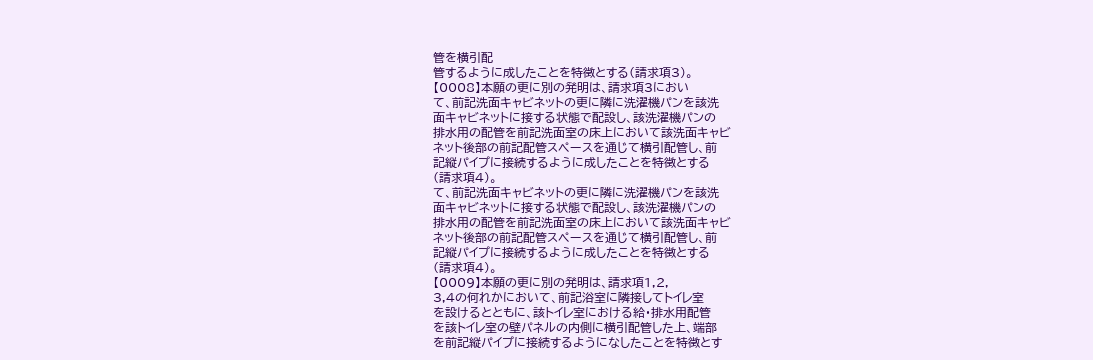管を横引配
管するように成したことを特徴とする(請求項3)。
【0008】本願の更に別の発明は、請求項3におい
て、前記洗面キャビネットの更に隣に洗濯機パンを該洗
面キャビネットに接する状態で配設し、該洗濯機パンの
排水用の配管を前記洗面室の床上において該洗面キャビ
ネット後部の前記配管スペースを通じて横引配管し、前
記縦パイプに接続するように成したことを特徴とする
(請求項4)。
て、前記洗面キャビネットの更に隣に洗濯機パンを該洗
面キャビネットに接する状態で配設し、該洗濯機パンの
排水用の配管を前記洗面室の床上において該洗面キャビ
ネット後部の前記配管スペースを通じて横引配管し、前
記縦パイプに接続するように成したことを特徴とする
(請求項4)。
【0009】本願の更に別の発明は、請求項1,2,
3,4の何れかにおいて、前記浴室に隣接してトイレ室
を設けるとともに、該トイレ室における給・排水用配管
を該トイレ室の壁パネルの内側に横引配管した上、端部
を前記縦パイプに接続するようになしたことを特徴とす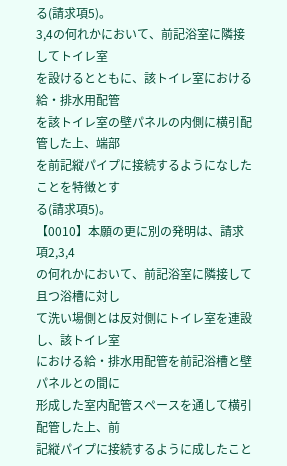る(請求項5)。
3,4の何れかにおいて、前記浴室に隣接してトイレ室
を設けるとともに、該トイレ室における給・排水用配管
を該トイレ室の壁パネルの内側に横引配管した上、端部
を前記縦パイプに接続するようになしたことを特徴とす
る(請求項5)。
【0010】本願の更に別の発明は、請求項2,3,4
の何れかにおいて、前記浴室に隣接して且つ浴槽に対し
て洗い場側とは反対側にトイレ室を連設し、該トイレ室
における給・排水用配管を前記浴槽と壁パネルとの間に
形成した室内配管スペースを通して横引配管した上、前
記縦パイプに接続するように成したこと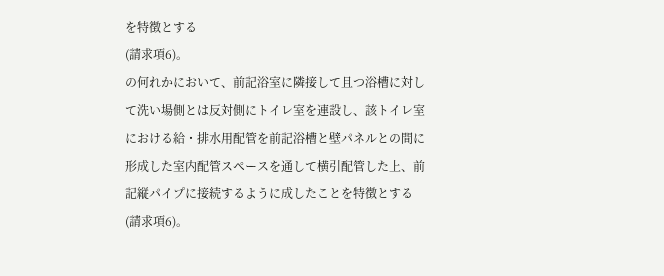を特徴とする
(請求項6)。
の何れかにおいて、前記浴室に隣接して且つ浴槽に対し
て洗い場側とは反対側にトイレ室を連設し、該トイレ室
における給・排水用配管を前記浴槽と壁パネルとの間に
形成した室内配管スペースを通して横引配管した上、前
記縦パイプに接続するように成したことを特徴とする
(請求項6)。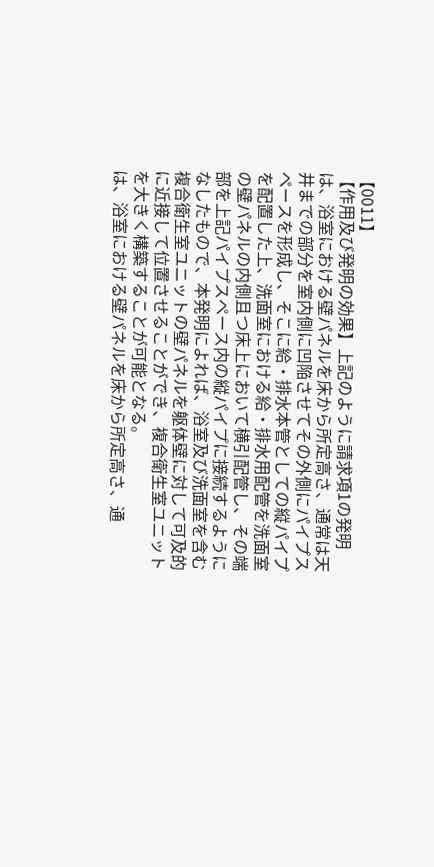【0011】
【作用及び発明の効果】上記のように請求項1の発明
は、浴室における壁パネルを床から所定高さ、通常は天
井までの部分を室内側に凹陥させてその外側にパイプス
ペースを形成し、そこに給・排水本管としての縦パイプ
を配置した上、洗面室における給・排水用配管を洗面室
の壁パネルの内側且つ床上において横引配管し、その端
部を上記パイプスペース内の縦パイプに接続するように
なしたもので、本発明によれば、浴室及び洗面室を含む
複合衛生室ユニットの壁パネルを躯体壁に対して可及的
に近接して位置させることができ、複合衛生室ユニット
を大きく構築することが可能となる。
は、浴室における壁パネルを床から所定高さ、通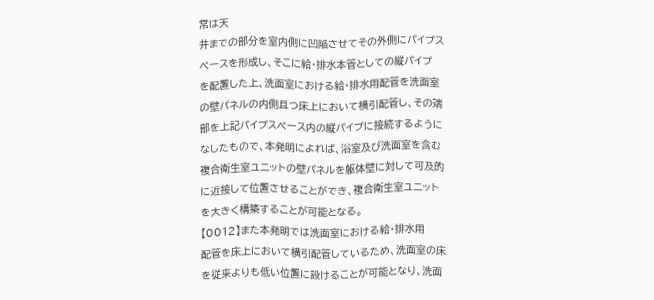常は天
井までの部分を室内側に凹陥させてその外側にパイプス
ペースを形成し、そこに給・排水本管としての縦パイプ
を配置した上、洗面室における給・排水用配管を洗面室
の壁パネルの内側且つ床上において横引配管し、その端
部を上記パイプスペース内の縦パイプに接続するように
なしたもので、本発明によれば、浴室及び洗面室を含む
複合衛生室ユニットの壁パネルを躯体壁に対して可及的
に近接して位置させることができ、複合衛生室ユニット
を大きく構築することが可能となる。
【0012】また本発明では洗面室における給・排水用
配管を床上において横引配管しているため、洗面室の床
を従来よりも低い位置に設けることが可能となり、洗面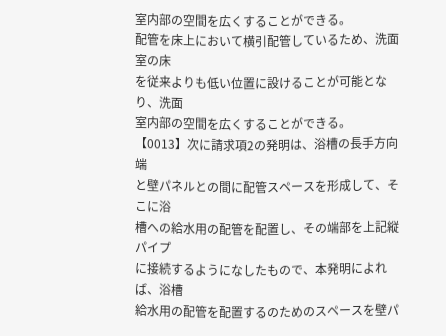室内部の空間を広くすることができる。
配管を床上において横引配管しているため、洗面室の床
を従来よりも低い位置に設けることが可能となり、洗面
室内部の空間を広くすることができる。
【0013】次に請求項2の発明は、浴槽の長手方向端
と壁パネルとの間に配管スペースを形成して、そこに浴
槽への給水用の配管を配置し、その端部を上記縦パイプ
に接続するようになしたもので、本発明によれば、浴槽
給水用の配管を配置するのためのスペースを壁パ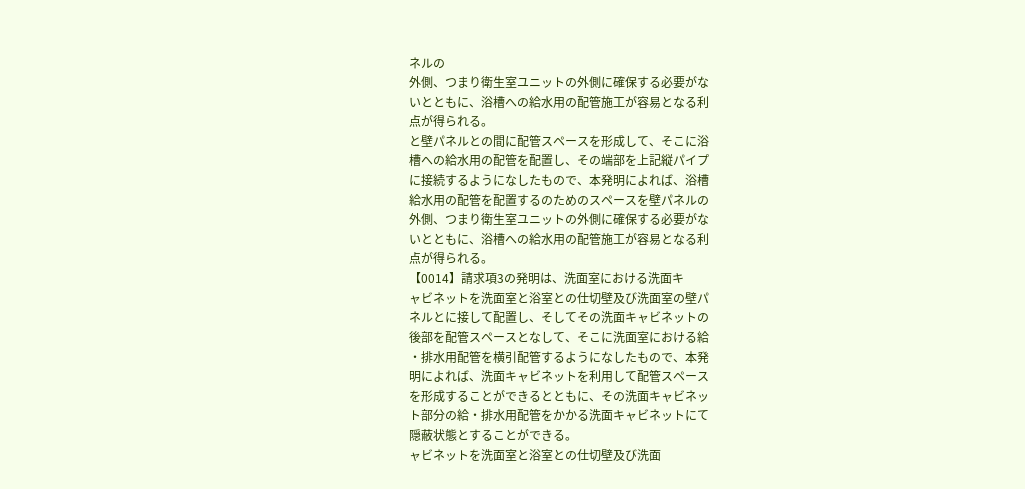ネルの
外側、つまり衛生室ユニットの外側に確保する必要がな
いとともに、浴槽への給水用の配管施工が容易となる利
点が得られる。
と壁パネルとの間に配管スペースを形成して、そこに浴
槽への給水用の配管を配置し、その端部を上記縦パイプ
に接続するようになしたもので、本発明によれば、浴槽
給水用の配管を配置するのためのスペースを壁パネルの
外側、つまり衛生室ユニットの外側に確保する必要がな
いとともに、浴槽への給水用の配管施工が容易となる利
点が得られる。
【0014】請求項3の発明は、洗面室における洗面キ
ャビネットを洗面室と浴室との仕切壁及び洗面室の壁パ
ネルとに接して配置し、そしてその洗面キャビネットの
後部を配管スペースとなして、そこに洗面室における給
・排水用配管を横引配管するようになしたもので、本発
明によれば、洗面キャビネットを利用して配管スペース
を形成することができるとともに、その洗面キャビネッ
ト部分の給・排水用配管をかかる洗面キャビネットにて
隠蔽状態とすることができる。
ャビネットを洗面室と浴室との仕切壁及び洗面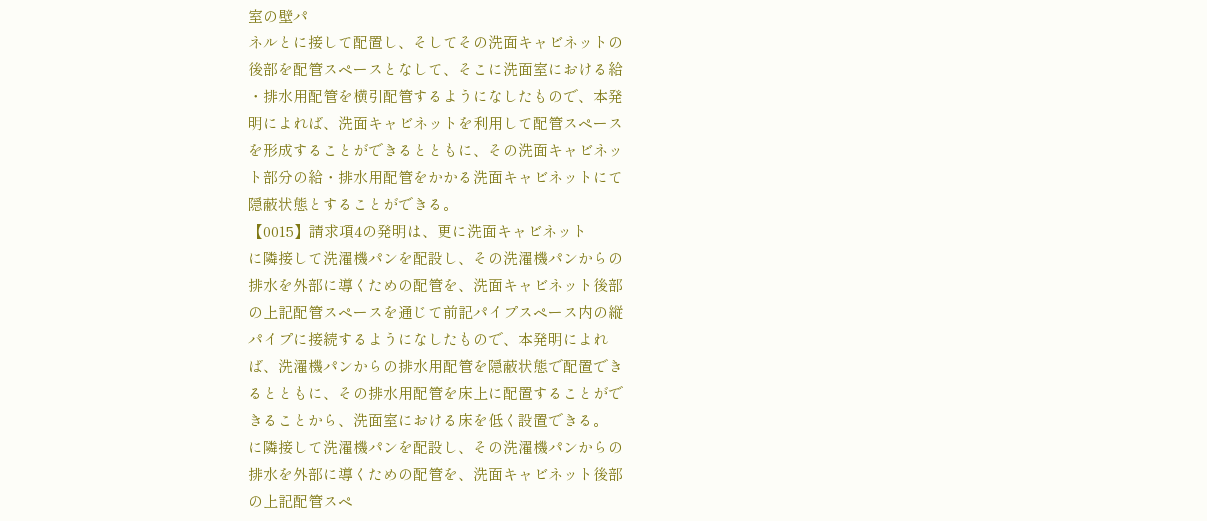室の壁パ
ネルとに接して配置し、そしてその洗面キャビネットの
後部を配管スペースとなして、そこに洗面室における給
・排水用配管を横引配管するようになしたもので、本発
明によれば、洗面キャビネットを利用して配管スペース
を形成することができるとともに、その洗面キャビネッ
ト部分の給・排水用配管をかかる洗面キャビネットにて
隠蔽状態とすることができる。
【0015】請求項4の発明は、更に洗面キャビネット
に隣接して洗濯機パンを配設し、その洗濯機パンからの
排水を外部に導くための配管を、洗面キャビネット後部
の上記配管スペースを通じて前記パイプスペース内の縦
パイプに接続するようになしたもので、本発明によれ
ば、洗濯機パンからの排水用配管を隠蔽状態で配置でき
るとともに、その排水用配管を床上に配置することがで
きることから、洗面室における床を低く設置できる。
に隣接して洗濯機パンを配設し、その洗濯機パンからの
排水を外部に導くための配管を、洗面キャビネット後部
の上記配管スペ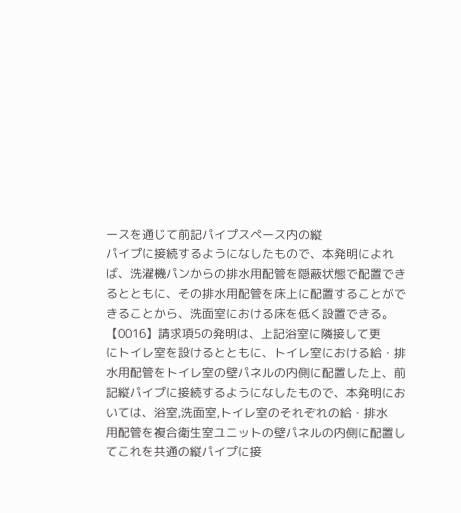ースを通じて前記パイプスペース内の縦
パイプに接続するようになしたもので、本発明によれ
ば、洗濯機パンからの排水用配管を隠蔽状態で配置でき
るとともに、その排水用配管を床上に配置することがで
きることから、洗面室における床を低く設置できる。
【0016】請求項5の発明は、上記浴室に隣接して更
にトイレ室を設けるとともに、トイレ室における給・排
水用配管をトイレ室の壁パネルの内側に配置した上、前
記縦パイプに接続するようになしたもので、本発明にお
いては、浴室,洗面室,トイレ室のそれぞれの給・排水
用配管を複合衛生室ユニットの壁パネルの内側に配置し
てこれを共通の縦パイプに接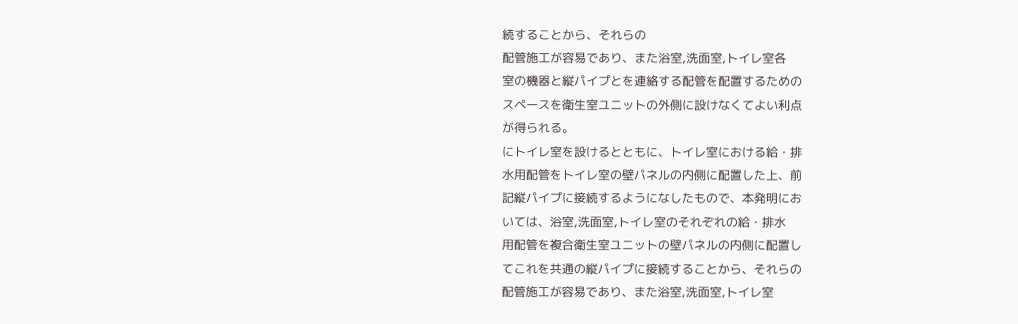続することから、それらの
配管施工が容易であり、また浴室,洗面室,トイレ室各
室の機器と縦パイプとを連絡する配管を配置するための
スペースを衛生室ユニットの外側に設けなくてよい利点
が得られる。
にトイレ室を設けるとともに、トイレ室における給・排
水用配管をトイレ室の壁パネルの内側に配置した上、前
記縦パイプに接続するようになしたもので、本発明にお
いては、浴室,洗面室,トイレ室のそれぞれの給・排水
用配管を複合衛生室ユニットの壁パネルの内側に配置し
てこれを共通の縦パイプに接続することから、それらの
配管施工が容易であり、また浴室,洗面室,トイレ室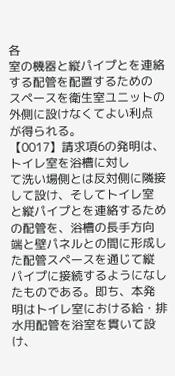各
室の機器と縦パイプとを連絡する配管を配置するための
スペースを衛生室ユニットの外側に設けなくてよい利点
が得られる。
【0017】請求項6の発明は、トイレ室を浴槽に対し
て洗い場側とは反対側に隣接して設け、そしてトイレ室
と縦パイプとを連絡するための配管を、浴槽の長手方向
端と壁パネルとの間に形成した配管スペースを通じて縦
パイプに接続するようになしたものである。即ち、本発
明はトイレ室における給・排水用配管を浴室を貫いて設
け、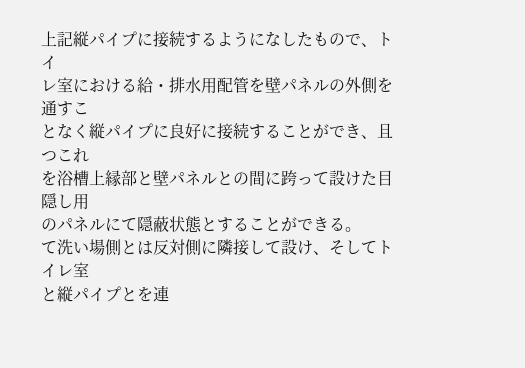上記縦パイプに接続するようになしたもので、トイ
レ室における給・排水用配管を壁パネルの外側を通すこ
となく縦パイプに良好に接続することができ、且つこれ
を浴槽上縁部と壁パネルとの間に跨って設けた目隠し用
のパネルにて隠蔽状態とすることができる。
て洗い場側とは反対側に隣接して設け、そしてトイレ室
と縦パイプとを連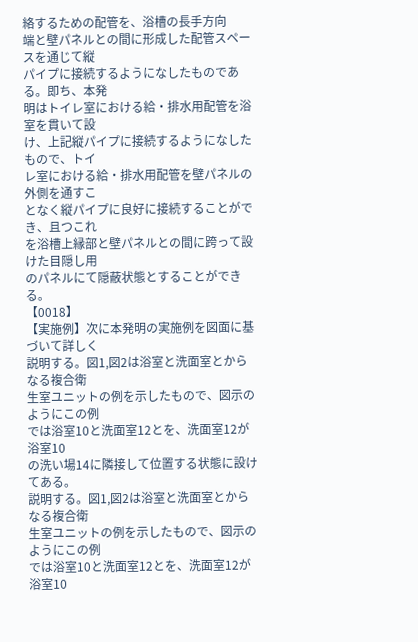絡するための配管を、浴槽の長手方向
端と壁パネルとの間に形成した配管スペースを通じて縦
パイプに接続するようになしたものである。即ち、本発
明はトイレ室における給・排水用配管を浴室を貫いて設
け、上記縦パイプに接続するようになしたもので、トイ
レ室における給・排水用配管を壁パネルの外側を通すこ
となく縦パイプに良好に接続することができ、且つこれ
を浴槽上縁部と壁パネルとの間に跨って設けた目隠し用
のパネルにて隠蔽状態とすることができる。
【0018】
【実施例】次に本発明の実施例を図面に基づいて詳しく
説明する。図1,図2は浴室と洗面室とからなる複合衛
生室ユニットの例を示したもので、図示のようにこの例
では浴室10と洗面室12とを、洗面室12が浴室10
の洗い場14に隣接して位置する状態に設けてある。
説明する。図1,図2は浴室と洗面室とからなる複合衛
生室ユニットの例を示したもので、図示のようにこの例
では浴室10と洗面室12とを、洗面室12が浴室10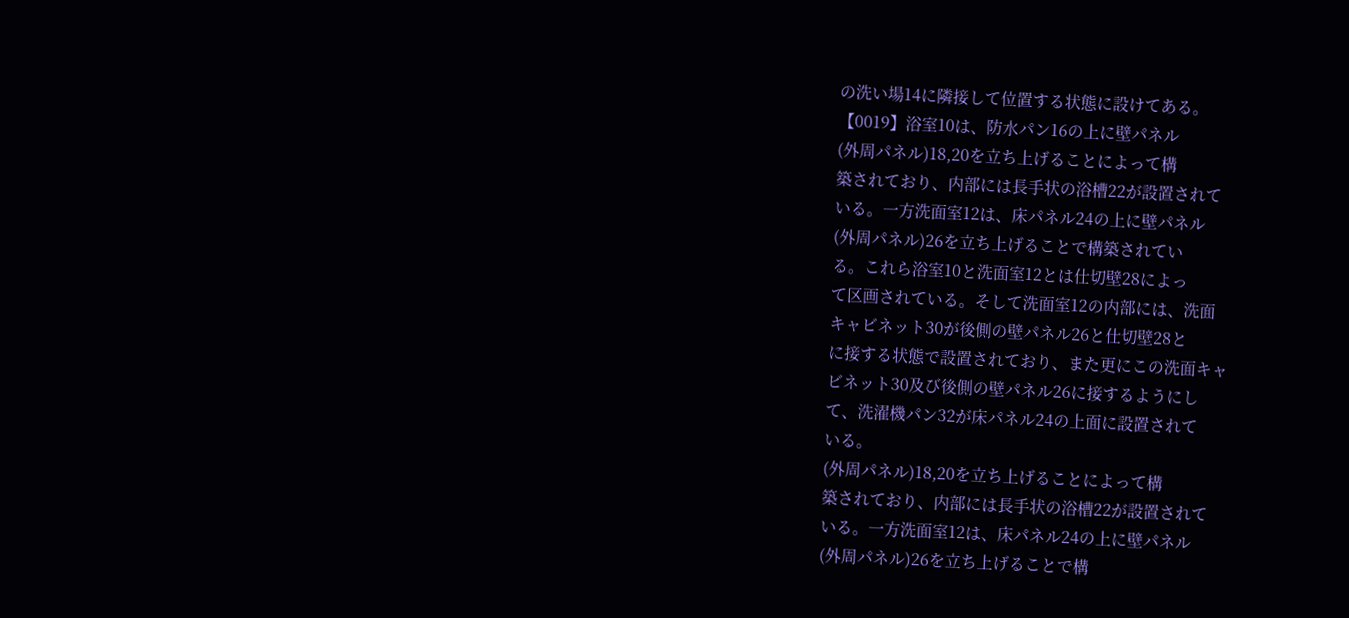の洗い場14に隣接して位置する状態に設けてある。
【0019】浴室10は、防水パン16の上に壁パネル
(外周パネル)18,20を立ち上げることによって構
築されており、内部には長手状の浴槽22が設置されて
いる。一方洗面室12は、床パネル24の上に壁パネル
(外周パネル)26を立ち上げることで構築されてい
る。これら浴室10と洗面室12とは仕切壁28によっ
て区画されている。そして洗面室12の内部には、洗面
キャビネット30が後側の壁パネル26と仕切壁28と
に接する状態で設置されており、また更にこの洗面キャ
ビネット30及び後側の壁パネル26に接するようにし
て、洗濯機パン32が床パネル24の上面に設置されて
いる。
(外周パネル)18,20を立ち上げることによって構
築されており、内部には長手状の浴槽22が設置されて
いる。一方洗面室12は、床パネル24の上に壁パネル
(外周パネル)26を立ち上げることで構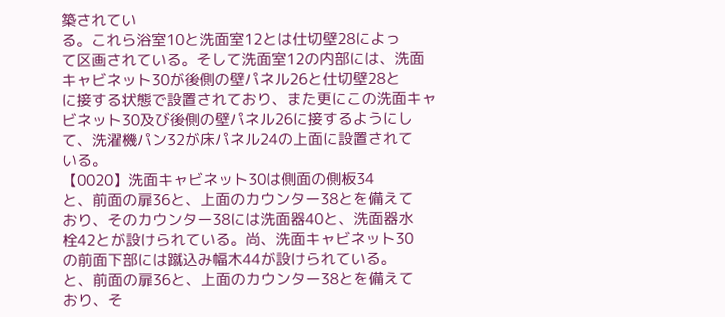築されてい
る。これら浴室10と洗面室12とは仕切壁28によっ
て区画されている。そして洗面室12の内部には、洗面
キャビネット30が後側の壁パネル26と仕切壁28と
に接する状態で設置されており、また更にこの洗面キャ
ビネット30及び後側の壁パネル26に接するようにし
て、洗濯機パン32が床パネル24の上面に設置されて
いる。
【0020】洗面キャビネット30は側面の側板34
と、前面の扉36と、上面のカウンター38とを備えて
おり、そのカウンター38には洗面器40と、洗面器水
栓42とが設けられている。尚、洗面キャビネット30
の前面下部には蹴込み幅木44が設けられている。
と、前面の扉36と、上面のカウンター38とを備えて
おり、そ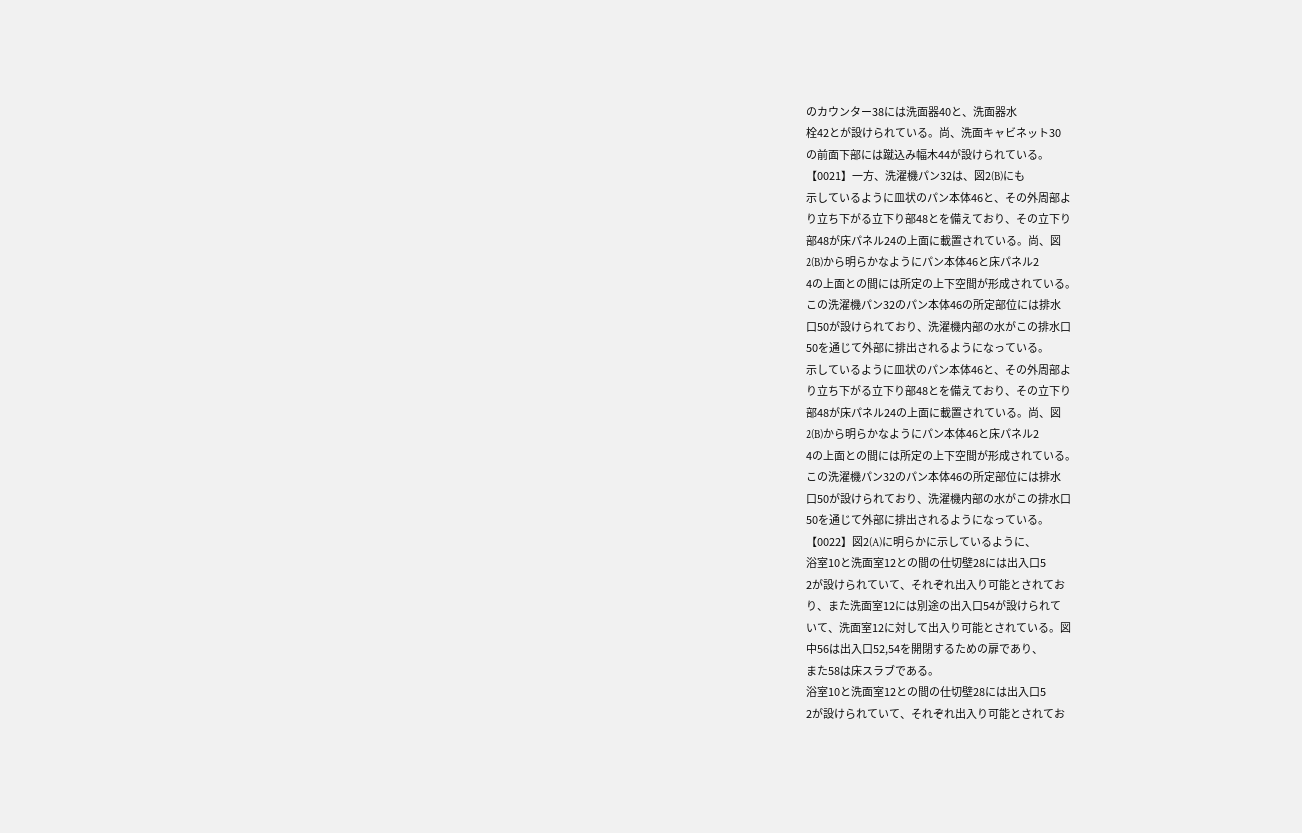のカウンター38には洗面器40と、洗面器水
栓42とが設けられている。尚、洗面キャビネット30
の前面下部には蹴込み幅木44が設けられている。
【0021】一方、洗濯機パン32は、図2(B)にも
示しているように皿状のパン本体46と、その外周部よ
り立ち下がる立下り部48とを備えており、その立下り
部48が床パネル24の上面に載置されている。尚、図
2(B)から明らかなようにパン本体46と床パネル2
4の上面との間には所定の上下空間が形成されている。
この洗濯機パン32のパン本体46の所定部位には排水
口50が設けられており、洗濯機内部の水がこの排水口
50を通じて外部に排出されるようになっている。
示しているように皿状のパン本体46と、その外周部よ
り立ち下がる立下り部48とを備えており、その立下り
部48が床パネル24の上面に載置されている。尚、図
2(B)から明らかなようにパン本体46と床パネル2
4の上面との間には所定の上下空間が形成されている。
この洗濯機パン32のパン本体46の所定部位には排水
口50が設けられており、洗濯機内部の水がこの排水口
50を通じて外部に排出されるようになっている。
【0022】図2(A)に明らかに示しているように、
浴室10と洗面室12との間の仕切壁28には出入口5
2が設けられていて、それぞれ出入り可能とされてお
り、また洗面室12には別途の出入口54が設けられて
いて、洗面室12に対して出入り可能とされている。図
中56は出入口52,54を開閉するための扉であり、
また58は床スラブである。
浴室10と洗面室12との間の仕切壁28には出入口5
2が設けられていて、それぞれ出入り可能とされてお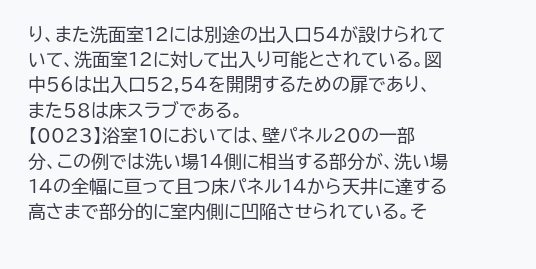り、また洗面室12には別途の出入口54が設けられて
いて、洗面室12に対して出入り可能とされている。図
中56は出入口52,54を開閉するための扉であり、
また58は床スラブである。
【0023】浴室10においては、壁パネル20の一部
分、この例では洗い場14側に相当する部分が、洗い場
14の全幅に亘って且つ床パネル14から天井に達する
高さまで部分的に室内側に凹陥させられている。そ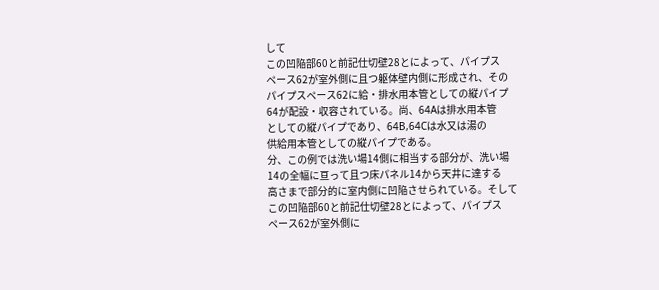して
この凹陥部60と前記仕切壁28とによって、パイプス
ペース62が室外側に且つ躯体壁内側に形成され、その
パイプスペース62に給・排水用本管としての縦パイプ
64が配設・収容されている。尚、64Aは排水用本管
としての縦パイプであり、64B,64Cは水又は湯の
供給用本管としての縦パイプである。
分、この例では洗い場14側に相当する部分が、洗い場
14の全幅に亘って且つ床パネル14から天井に達する
高さまで部分的に室内側に凹陥させられている。そして
この凹陥部60と前記仕切壁28とによって、パイプス
ペース62が室外側に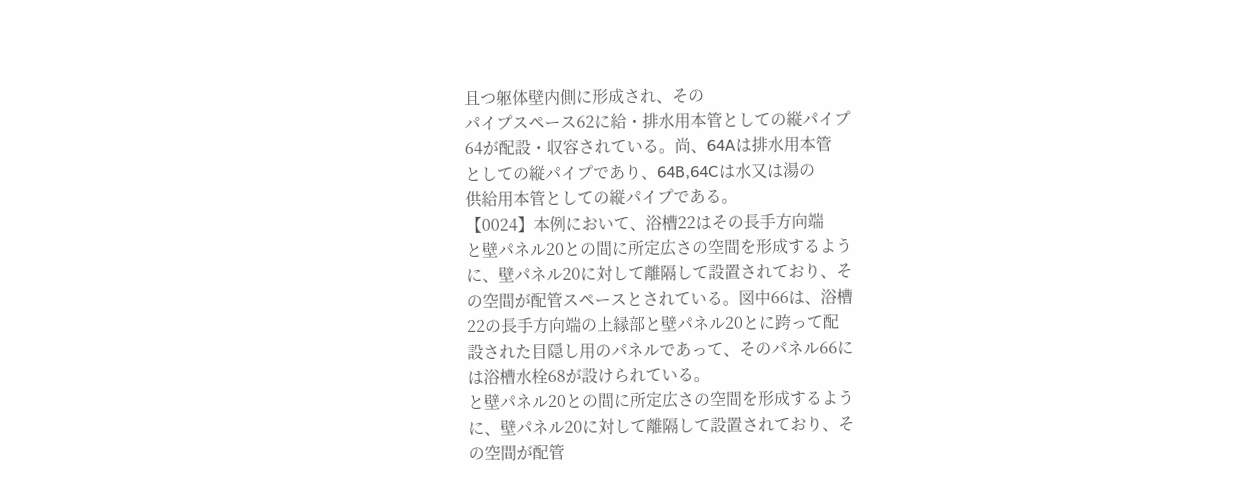且つ躯体壁内側に形成され、その
パイプスペース62に給・排水用本管としての縦パイプ
64が配設・収容されている。尚、64Aは排水用本管
としての縦パイプであり、64B,64Cは水又は湯の
供給用本管としての縦パイプである。
【0024】本例において、浴槽22はその長手方向端
と壁パネル20との間に所定広さの空間を形成するよう
に、壁パネル20に対して離隔して設置されており、そ
の空間が配管スペースとされている。図中66は、浴槽
22の長手方向端の上縁部と壁パネル20とに跨って配
設された目隠し用のパネルであって、そのパネル66に
は浴槽水栓68が設けられている。
と壁パネル20との間に所定広さの空間を形成するよう
に、壁パネル20に対して離隔して設置されており、そ
の空間が配管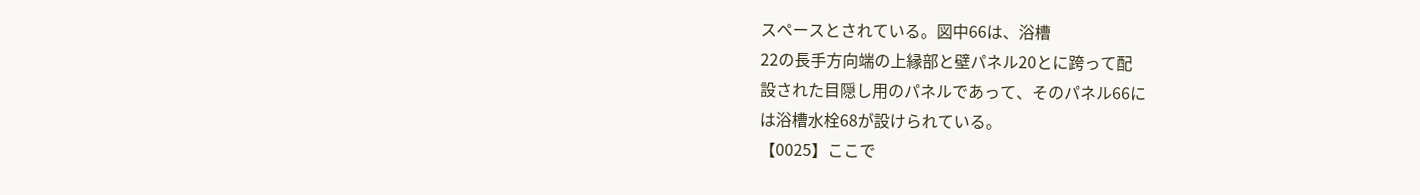スペースとされている。図中66は、浴槽
22の長手方向端の上縁部と壁パネル20とに跨って配
設された目隠し用のパネルであって、そのパネル66に
は浴槽水栓68が設けられている。
【0025】ここで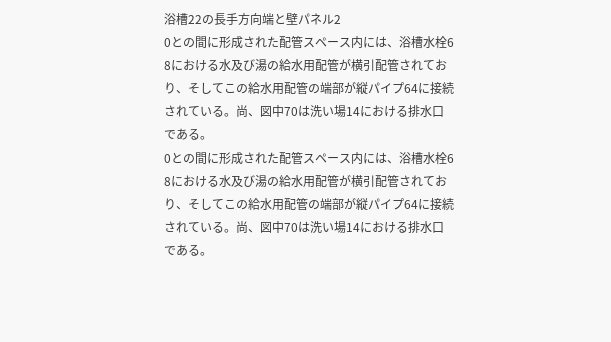浴槽22の長手方向端と壁パネル2
0との間に形成された配管スペース内には、浴槽水栓6
8における水及び湯の給水用配管が横引配管されてお
り、そしてこの給水用配管の端部が縦パイプ64に接続
されている。尚、図中70は洗い場14における排水口
である。
0との間に形成された配管スペース内には、浴槽水栓6
8における水及び湯の給水用配管が横引配管されてお
り、そしてこの給水用配管の端部が縦パイプ64に接続
されている。尚、図中70は洗い場14における排水口
である。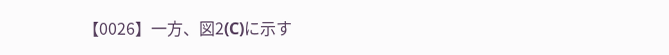【0026】一方、図2(C)に示す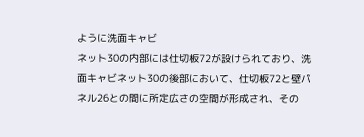ように洗面キャビ
ネット30の内部には仕切板72が設けられており、洗
面キャビネット30の後部において、仕切板72と壁パ
ネル26との間に所定広さの空間が形成され、その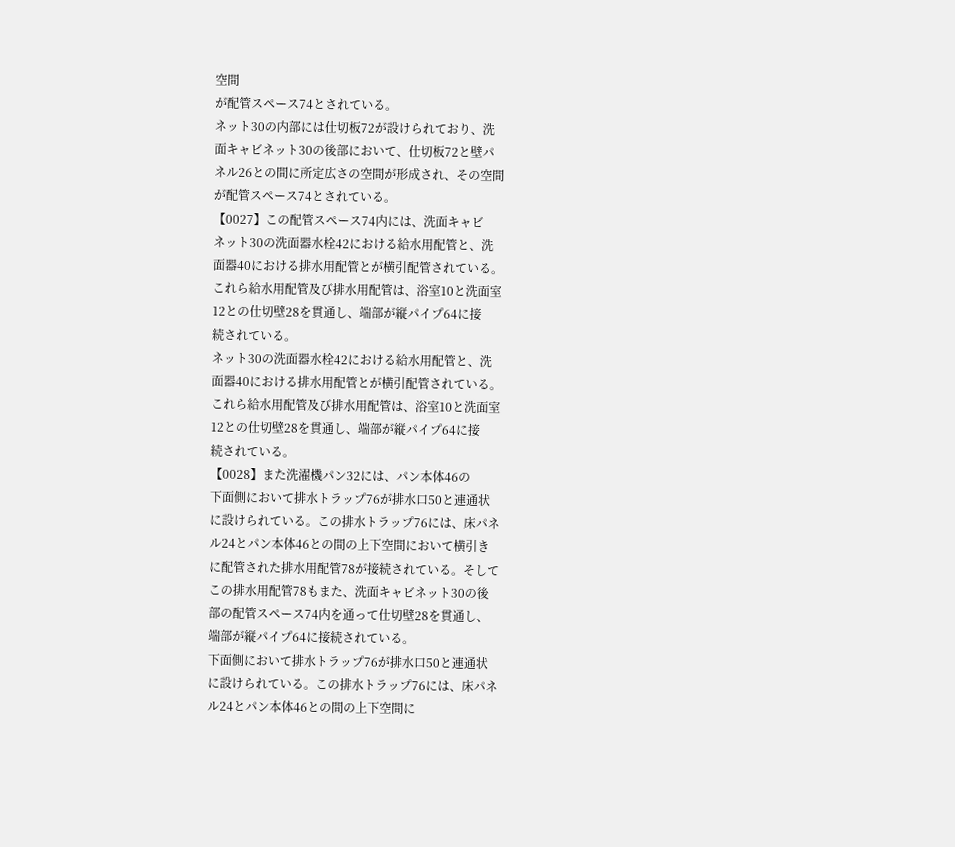空間
が配管スペース74とされている。
ネット30の内部には仕切板72が設けられており、洗
面キャビネット30の後部において、仕切板72と壁パ
ネル26との間に所定広さの空間が形成され、その空間
が配管スペース74とされている。
【0027】この配管スペース74内には、洗面キャビ
ネット30の洗面器水栓42における給水用配管と、洗
面器40における排水用配管とが横引配管されている。
これら給水用配管及び排水用配管は、浴室10と洗面室
12との仕切壁28を貫通し、端部が縦パイプ64に接
続されている。
ネット30の洗面器水栓42における給水用配管と、洗
面器40における排水用配管とが横引配管されている。
これら給水用配管及び排水用配管は、浴室10と洗面室
12との仕切壁28を貫通し、端部が縦パイプ64に接
続されている。
【0028】また洗濯機パン32には、パン本体46の
下面側において排水トラップ76が排水口50と連通状
に設けられている。この排水トラップ76には、床パネ
ル24とパン本体46との間の上下空間において横引き
に配管された排水用配管78が接続されている。そして
この排水用配管78もまた、洗面キャビネット30の後
部の配管スペース74内を通って仕切壁28を貫通し、
端部が縦パイプ64に接続されている。
下面側において排水トラップ76が排水口50と連通状
に設けられている。この排水トラップ76には、床パネ
ル24とパン本体46との間の上下空間に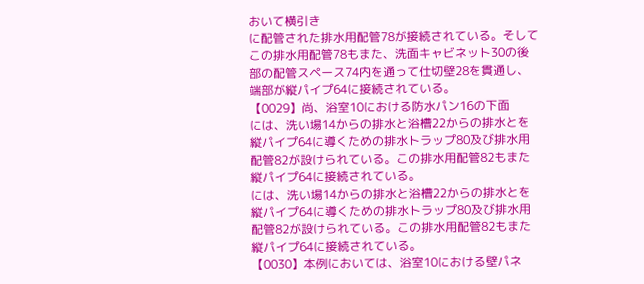おいて横引き
に配管された排水用配管78が接続されている。そして
この排水用配管78もまた、洗面キャビネット30の後
部の配管スペース74内を通って仕切壁28を貫通し、
端部が縦パイプ64に接続されている。
【0029】尚、浴室10における防水パン16の下面
には、洗い場14からの排水と浴槽22からの排水とを
縦パイプ64に導くための排水トラップ80及び排水用
配管82が設けられている。この排水用配管82もまた
縦パイプ64に接続されている。
には、洗い場14からの排水と浴槽22からの排水とを
縦パイプ64に導くための排水トラップ80及び排水用
配管82が設けられている。この排水用配管82もまた
縦パイプ64に接続されている。
【0030】本例においては、浴室10における壁パネ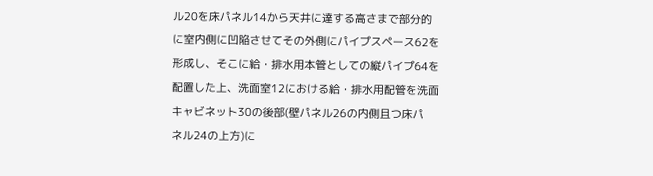ル20を床パネル14から天井に達する高さまで部分的
に室内側に凹陥させてその外側にパイプスペース62を
形成し、そこに給・排水用本管としての縦パイプ64を
配置した上、洗面室12における給・排水用配管を洗面
キャビネット30の後部(壁パネル26の内側且つ床パ
ネル24の上方)に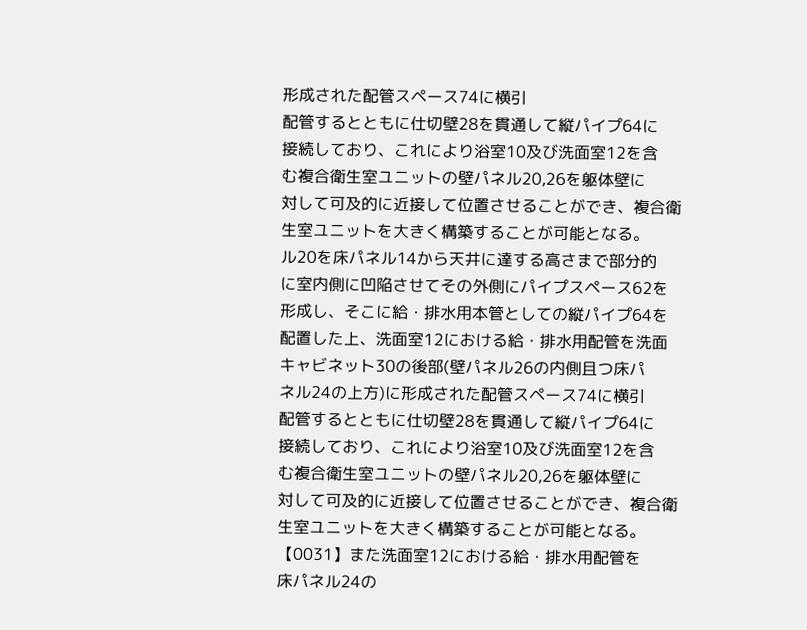形成された配管スペース74に横引
配管するとともに仕切壁28を貫通して縦パイプ64に
接続しており、これにより浴室10及び洗面室12を含
む複合衛生室ユニットの壁パネル20,26を躯体壁に
対して可及的に近接して位置させることができ、複合衛
生室ユニットを大きく構築することが可能となる。
ル20を床パネル14から天井に達する高さまで部分的
に室内側に凹陥させてその外側にパイプスペース62を
形成し、そこに給・排水用本管としての縦パイプ64を
配置した上、洗面室12における給・排水用配管を洗面
キャビネット30の後部(壁パネル26の内側且つ床パ
ネル24の上方)に形成された配管スペース74に横引
配管するとともに仕切壁28を貫通して縦パイプ64に
接続しており、これにより浴室10及び洗面室12を含
む複合衛生室ユニットの壁パネル20,26を躯体壁に
対して可及的に近接して位置させることができ、複合衛
生室ユニットを大きく構築することが可能となる。
【0031】また洗面室12における給・排水用配管を
床パネル24の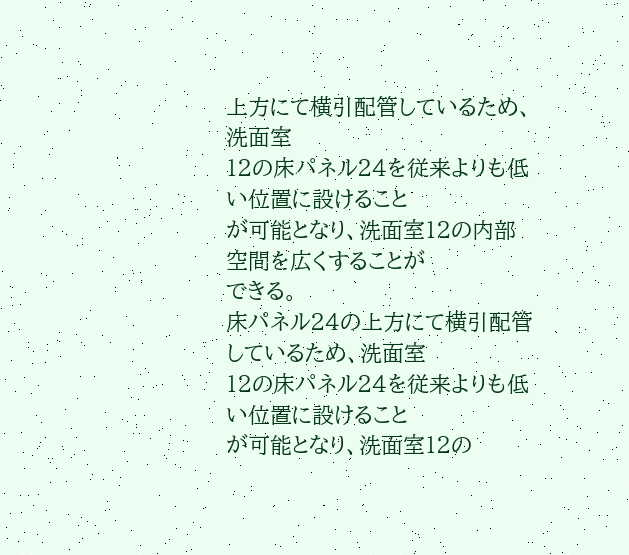上方にて横引配管しているため、洗面室
12の床パネル24を従来よりも低い位置に設けること
が可能となり、洗面室12の内部空間を広くすることが
できる。
床パネル24の上方にて横引配管しているため、洗面室
12の床パネル24を従来よりも低い位置に設けること
が可能となり、洗面室12の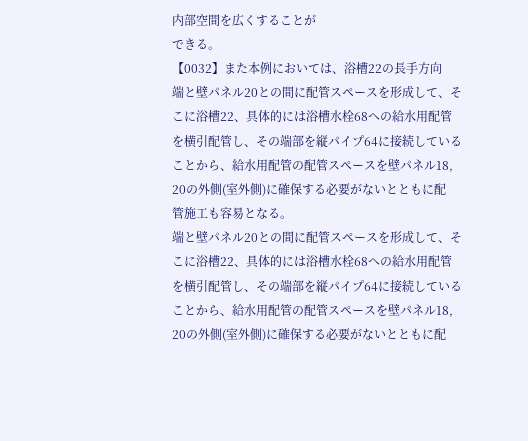内部空間を広くすることが
できる。
【0032】また本例においては、浴槽22の長手方向
端と壁パネル20との間に配管スペースを形成して、そ
こに浴槽22、具体的には浴槽水栓68への給水用配管
を横引配管し、その端部を縦パイプ64に接続している
ことから、給水用配管の配管スペースを壁パネル18,
20の外側(室外側)に確保する必要がないとともに配
管施工も容易となる。
端と壁パネル20との間に配管スペースを形成して、そ
こに浴槽22、具体的には浴槽水栓68への給水用配管
を横引配管し、その端部を縦パイプ64に接続している
ことから、給水用配管の配管スペースを壁パネル18,
20の外側(室外側)に確保する必要がないとともに配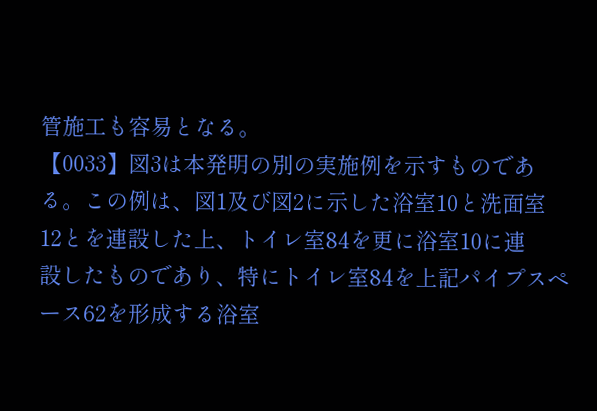管施工も容易となる。
【0033】図3は本発明の別の実施例を示すものであ
る。この例は、図1及び図2に示した浴室10と洗面室
12とを連設した上、トイレ室84を更に浴室10に連
設したものであり、特にトイレ室84を上記パイプスペ
ース62を形成する浴室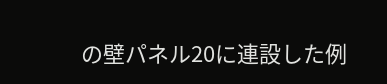の壁パネル20に連設した例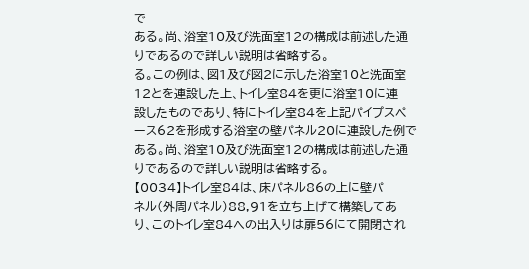で
ある。尚、浴室10及び洗面室12の構成は前述した通
りであるので詳しい説明は省略する。
る。この例は、図1及び図2に示した浴室10と洗面室
12とを連設した上、トイレ室84を更に浴室10に連
設したものであり、特にトイレ室84を上記パイプスペ
ース62を形成する浴室の壁パネル20に連設した例で
ある。尚、浴室10及び洗面室12の構成は前述した通
りであるので詳しい説明は省略する。
【0034】トイレ室84は、床パネル86の上に壁パ
ネル(外周パネル)88,91を立ち上げて構築してあ
り、このトイレ室84への出入りは扉56にて開閉され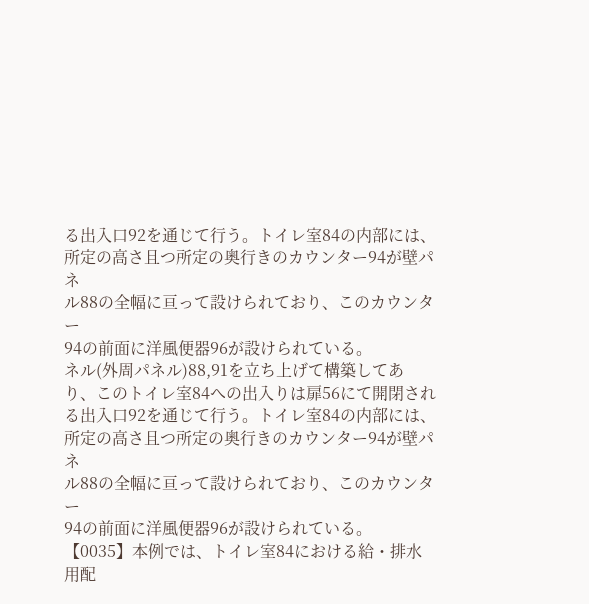る出入口92を通じて行う。トイレ室84の内部には、
所定の高さ且つ所定の奥行きのカウンター94が壁パネ
ル88の全幅に亘って設けられており、このカウンター
94の前面に洋風便器96が設けられている。
ネル(外周パネル)88,91を立ち上げて構築してあ
り、このトイレ室84への出入りは扉56にて開閉され
る出入口92を通じて行う。トイレ室84の内部には、
所定の高さ且つ所定の奥行きのカウンター94が壁パネ
ル88の全幅に亘って設けられており、このカウンター
94の前面に洋風便器96が設けられている。
【0035】本例では、トイレ室84における給・排水
用配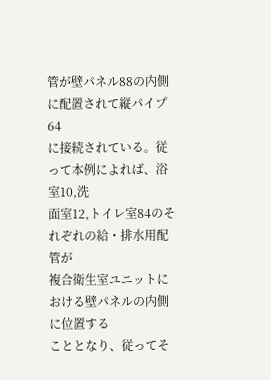管が壁パネル88の内側に配置されて縦パイプ64
に接続されている。従って本例によれば、浴室10,洗
面室12,トイレ室84のそれぞれの給・排水用配管が
複合衛生室ユニットにおける壁パネルの内側に位置する
こととなり、従ってそ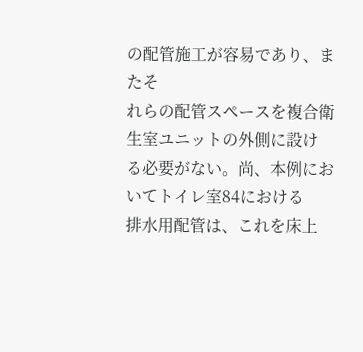の配管施工が容易であり、またそ
れらの配管スペースを複合衛生室ユニットの外側に設け
る必要がない。尚、本例においてトイレ室84における
排水用配管は、これを床上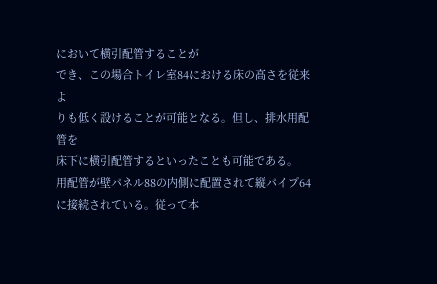において横引配管することが
でき、この場合トイレ室84における床の高さを従来よ
りも低く設けることが可能となる。但し、排水用配管を
床下に横引配管するといったことも可能である。
用配管が壁パネル88の内側に配置されて縦パイプ64
に接続されている。従って本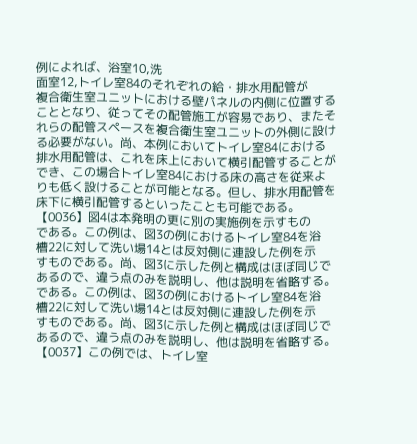例によれば、浴室10,洗
面室12,トイレ室84のそれぞれの給・排水用配管が
複合衛生室ユニットにおける壁パネルの内側に位置する
こととなり、従ってその配管施工が容易であり、またそ
れらの配管スペースを複合衛生室ユニットの外側に設け
る必要がない。尚、本例においてトイレ室84における
排水用配管は、これを床上において横引配管することが
でき、この場合トイレ室84における床の高さを従来よ
りも低く設けることが可能となる。但し、排水用配管を
床下に横引配管するといったことも可能である。
【0036】図4は本発明の更に別の実施例を示すもの
である。この例は、図3の例におけるトイレ室84を浴
槽22に対して洗い場14とは反対側に連設した例を示
すものである。尚、図3に示した例と構成はほぼ同じで
あるので、違う点のみを説明し、他は説明を省略する。
である。この例は、図3の例におけるトイレ室84を浴
槽22に対して洗い場14とは反対側に連設した例を示
すものである。尚、図3に示した例と構成はほぼ同じで
あるので、違う点のみを説明し、他は説明を省略する。
【0037】この例では、トイレ室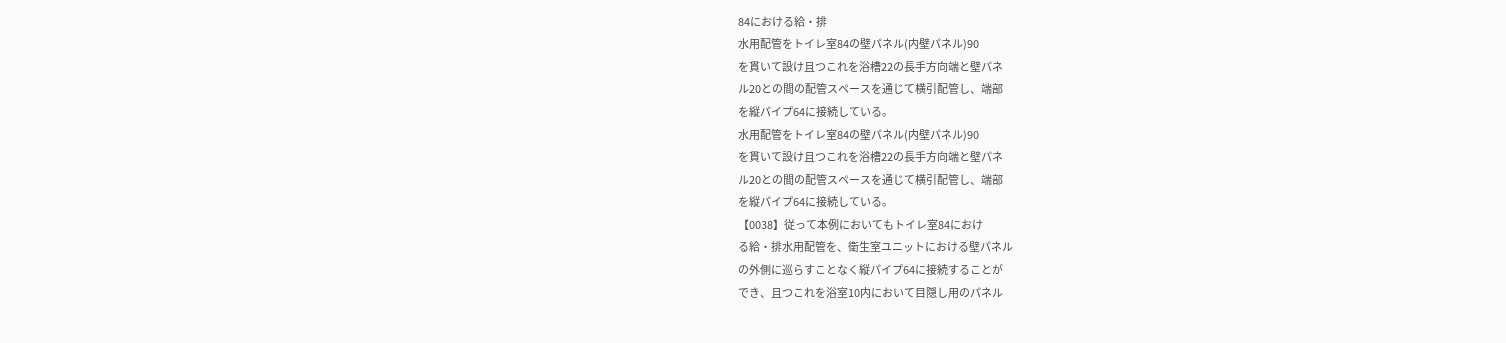84における給・排
水用配管をトイレ室84の壁パネル(内壁パネル)90
を貫いて設け且つこれを浴槽22の長手方向端と壁パネ
ル20との間の配管スペースを通じて横引配管し、端部
を縦パイプ64に接続している。
水用配管をトイレ室84の壁パネル(内壁パネル)90
を貫いて設け且つこれを浴槽22の長手方向端と壁パネ
ル20との間の配管スペースを通じて横引配管し、端部
を縦パイプ64に接続している。
【0038】従って本例においてもトイレ室84におけ
る給・排水用配管を、衛生室ユニットにおける壁パネル
の外側に巡らすことなく縦パイプ64に接続することが
でき、且つこれを浴室10内において目隠し用のパネル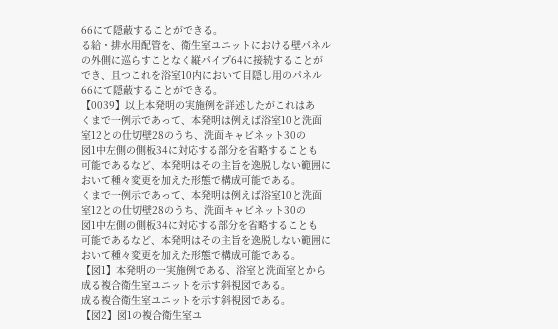66にて隠蔽することができる。
る給・排水用配管を、衛生室ユニットにおける壁パネル
の外側に巡らすことなく縦パイプ64に接続することが
でき、且つこれを浴室10内において目隠し用のパネル
66にて隠蔽することができる。
【0039】以上本発明の実施例を詳述したがこれはあ
くまで一例示であって、本発明は例えば浴室10と洗面
室12との仕切壁28のうち、洗面キャビネット30の
図1中左側の側板34に対応する部分を省略することも
可能であるなど、本発明はその主旨を逸脱しない範囲に
おいて種々変更を加えた形態で構成可能である。
くまで一例示であって、本発明は例えば浴室10と洗面
室12との仕切壁28のうち、洗面キャビネット30の
図1中左側の側板34に対応する部分を省略することも
可能であるなど、本発明はその主旨を逸脱しない範囲に
おいて種々変更を加えた形態で構成可能である。
【図1】本発明の一実施例である、浴室と洗面室とから
成る複合衛生室ユニットを示す斜視図である。
成る複合衛生室ユニットを示す斜視図である。
【図2】図1の複合衛生室ユ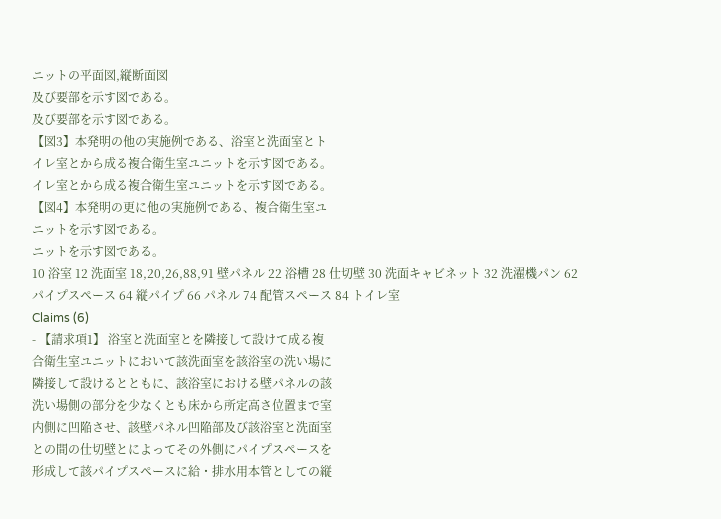ニットの平面図,縦断面図
及び要部を示す図である。
及び要部を示す図である。
【図3】本発明の他の実施例である、浴室と洗面室とト
イレ室とから成る複合衛生室ユニットを示す図である。
イレ室とから成る複合衛生室ユニットを示す図である。
【図4】本発明の更に他の実施例である、複合衛生室ユ
ニットを示す図である。
ニットを示す図である。
10 浴室 12 洗面室 18,20,26,88,91 壁パネル 22 浴槽 28 仕切壁 30 洗面キャビネット 32 洗濯機パン 62 パイプスペース 64 縦パイプ 66 パネル 74 配管スペース 84 トイレ室
Claims (6)
- 【請求項1】 浴室と洗面室とを隣接して設けて成る複
合衛生室ユニットにおいて該洗面室を該浴室の洗い場に
隣接して設けるとともに、該浴室における壁パネルの該
洗い場側の部分を少なくとも床から所定高さ位置まで室
内側に凹陥させ、該壁パネル凹陥部及び該浴室と洗面室
との間の仕切壁とによってその外側にパイプスペースを
形成して該パイプスペースに給・排水用本管としての縦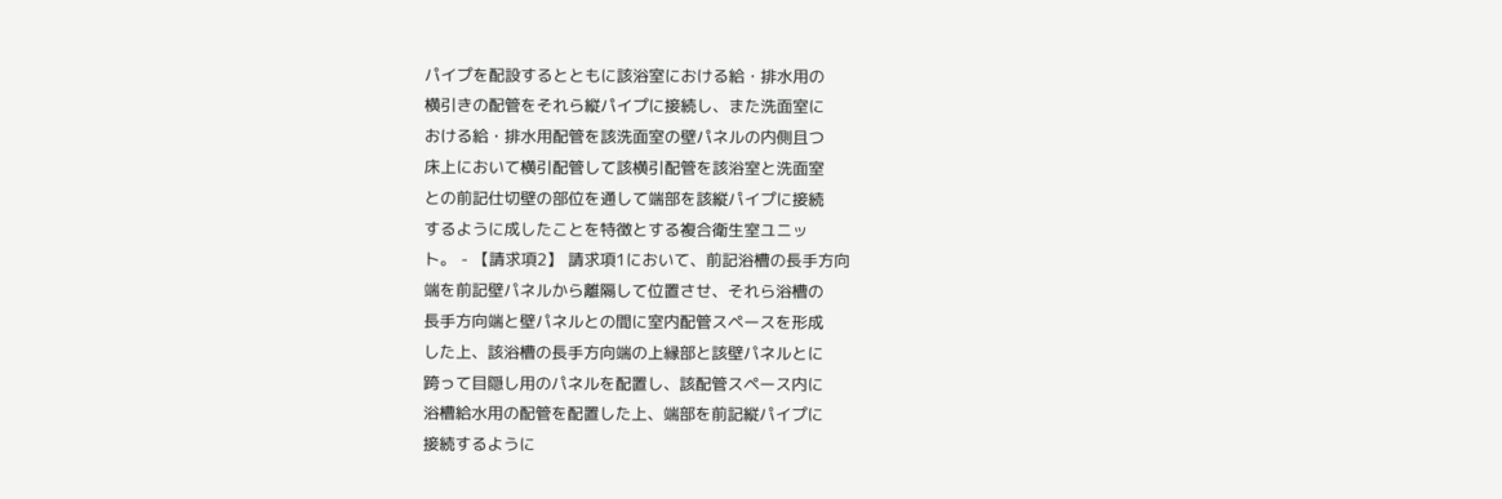パイプを配設するとともに該浴室における給・排水用の
横引きの配管をそれら縦パイプに接続し、また洗面室に
おける給・排水用配管を該洗面室の壁パネルの内側且つ
床上において横引配管して該横引配管を該浴室と洗面室
との前記仕切壁の部位を通して端部を該縦パイプに接続
するように成したことを特徴とする複合衛生室ユニッ
ト。 - 【請求項2】 請求項1において、前記浴槽の長手方向
端を前記壁パネルから離隔して位置させ、それら浴槽の
長手方向端と壁パネルとの間に室内配管スペースを形成
した上、該浴槽の長手方向端の上縁部と該壁パネルとに
跨って目隠し用のパネルを配置し、該配管スペース内に
浴槽給水用の配管を配置した上、端部を前記縦パイプに
接続するように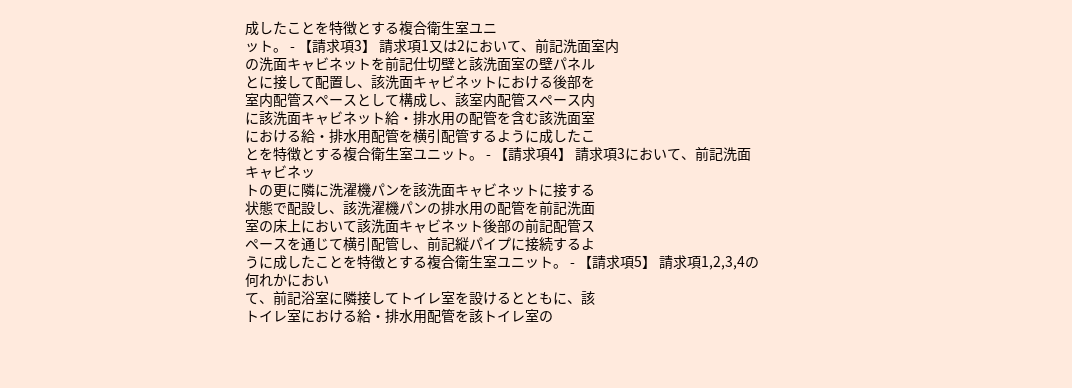成したことを特徴とする複合衛生室ユニ
ット。 - 【請求項3】 請求項1又は2において、前記洗面室内
の洗面キャビネットを前記仕切壁と該洗面室の壁パネル
とに接して配置し、該洗面キャビネットにおける後部を
室内配管スペースとして構成し、該室内配管スペース内
に該洗面キャビネット給・排水用の配管を含む該洗面室
における給・排水用配管を横引配管するように成したこ
とを特徴とする複合衛生室ユニット。 - 【請求項4】 請求項3において、前記洗面キャビネッ
トの更に隣に洗濯機パンを該洗面キャビネットに接する
状態で配設し、該洗濯機パンの排水用の配管を前記洗面
室の床上において該洗面キャビネット後部の前記配管ス
ペースを通じて横引配管し、前記縦パイプに接続するよ
うに成したことを特徴とする複合衛生室ユニット。 - 【請求項5】 請求項1,2,3,4の何れかにおい
て、前記浴室に隣接してトイレ室を設けるとともに、該
トイレ室における給・排水用配管を該トイレ室の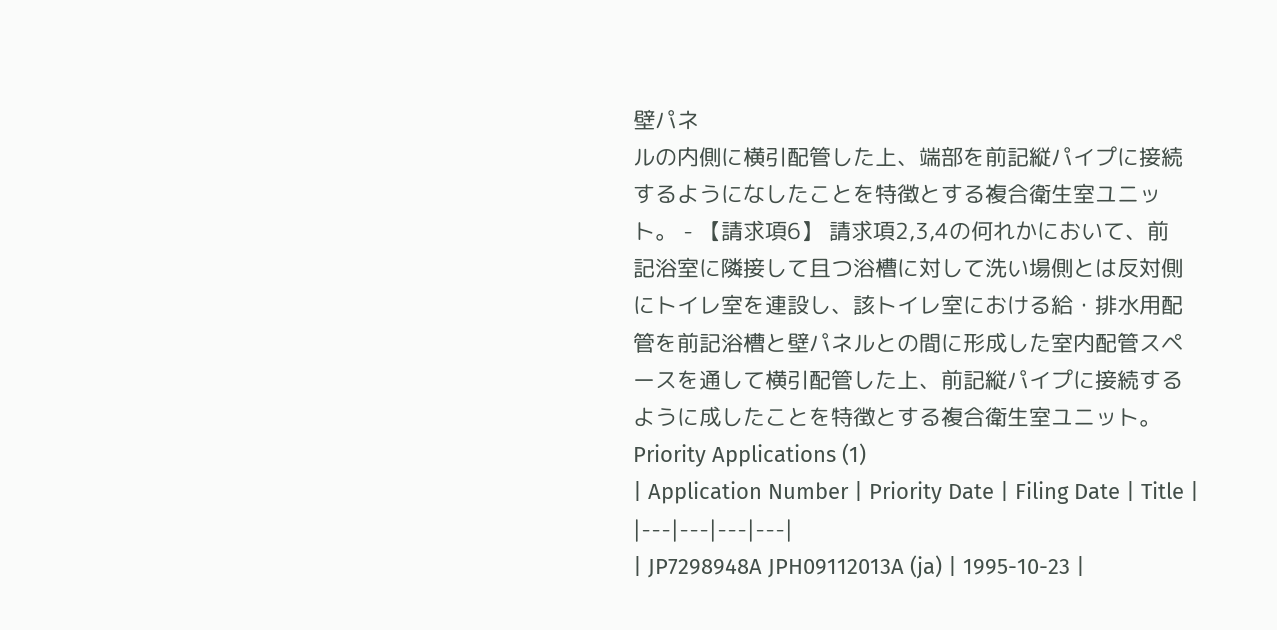壁パネ
ルの内側に横引配管した上、端部を前記縦パイプに接続
するようになしたことを特徴とする複合衛生室ユニッ
ト。 - 【請求項6】 請求項2,3,4の何れかにおいて、前
記浴室に隣接して且つ浴槽に対して洗い場側とは反対側
にトイレ室を連設し、該トイレ室における給・排水用配
管を前記浴槽と壁パネルとの間に形成した室内配管スペ
ースを通して横引配管した上、前記縦パイプに接続する
ように成したことを特徴とする複合衛生室ユニット。
Priority Applications (1)
| Application Number | Priority Date | Filing Date | Title |
|---|---|---|---|
| JP7298948A JPH09112013A (ja) | 1995-10-23 |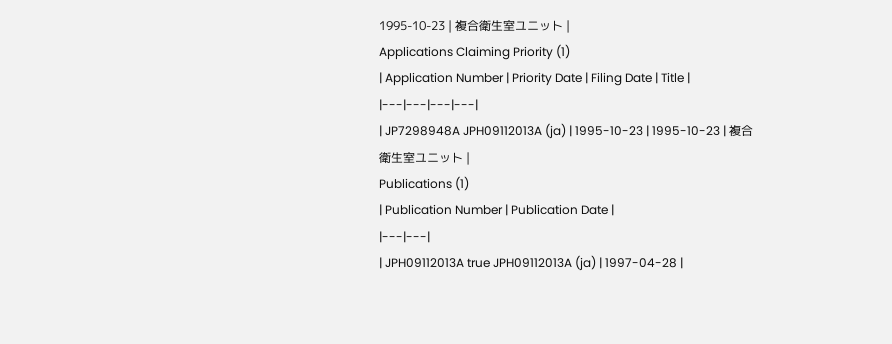1995-10-23 | 複合衛生室ユニット |
Applications Claiming Priority (1)
| Application Number | Priority Date | Filing Date | Title |
|---|---|---|---|
| JP7298948A JPH09112013A (ja) | 1995-10-23 | 1995-10-23 | 複合衛生室ユニット |
Publications (1)
| Publication Number | Publication Date |
|---|---|
| JPH09112013A true JPH09112013A (ja) | 1997-04-28 |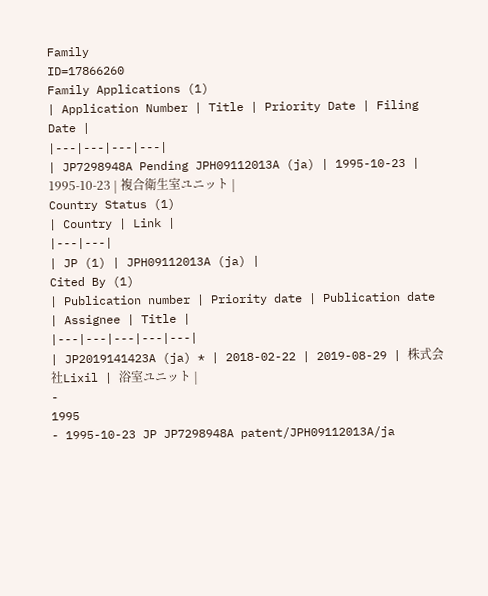Family
ID=17866260
Family Applications (1)
| Application Number | Title | Priority Date | Filing Date |
|---|---|---|---|
| JP7298948A Pending JPH09112013A (ja) | 1995-10-23 | 1995-10-23 | 複合衛生室ユニット |
Country Status (1)
| Country | Link |
|---|---|
| JP (1) | JPH09112013A (ja) |
Cited By (1)
| Publication number | Priority date | Publication date | Assignee | Title |
|---|---|---|---|---|
| JP2019141423A (ja) * | 2018-02-22 | 2019-08-29 | 株式会社Lixil | 浴室ユニット |
-
1995
- 1995-10-23 JP JP7298948A patent/JPH09112013A/ja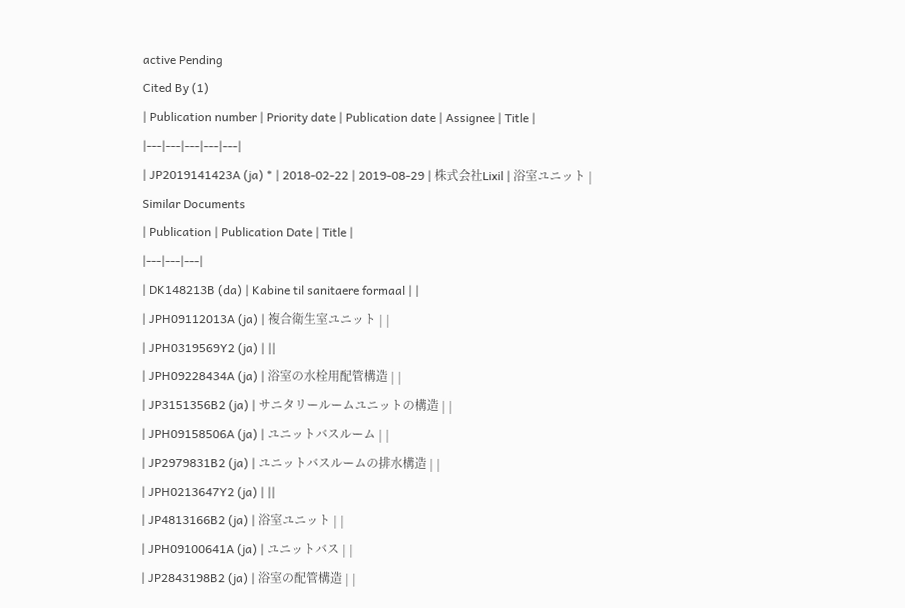active Pending
Cited By (1)
| Publication number | Priority date | Publication date | Assignee | Title |
|---|---|---|---|---|
| JP2019141423A (ja) * | 2018-02-22 | 2019-08-29 | 株式会社Lixil | 浴室ユニット |
Similar Documents
| Publication | Publication Date | Title |
|---|---|---|
| DK148213B (da) | Kabine til sanitaere formaal | |
| JPH09112013A (ja) | 複合衛生室ユニット | |
| JPH0319569Y2 (ja) | ||
| JPH09228434A (ja) | 浴室の水栓用配管構造 | |
| JP3151356B2 (ja) | サニタリールームユニットの構造 | |
| JPH09158506A (ja) | ユニットバスルーム | |
| JP2979831B2 (ja) | ユニットバスルームの排水構造 | |
| JPH0213647Y2 (ja) | ||
| JP4813166B2 (ja) | 浴室ユニット | |
| JPH09100641A (ja) | ユニットバス | |
| JP2843198B2 (ja) | 浴室の配管構造 | |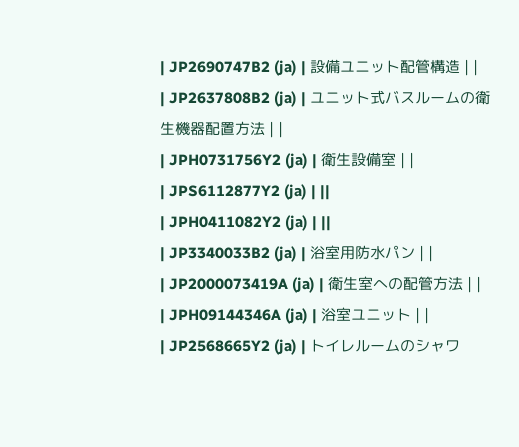| JP2690747B2 (ja) | 設備ユニット配管構造 | |
| JP2637808B2 (ja) | ユニット式バスルームの衛生機器配置方法 | |
| JPH0731756Y2 (ja) | 衛生設備室 | |
| JPS6112877Y2 (ja) | ||
| JPH0411082Y2 (ja) | ||
| JP3340033B2 (ja) | 浴室用防水パン | |
| JP2000073419A (ja) | 衛生室への配管方法 | |
| JPH09144346A (ja) | 浴室ユニット | |
| JP2568665Y2 (ja) | トイレルームのシャワ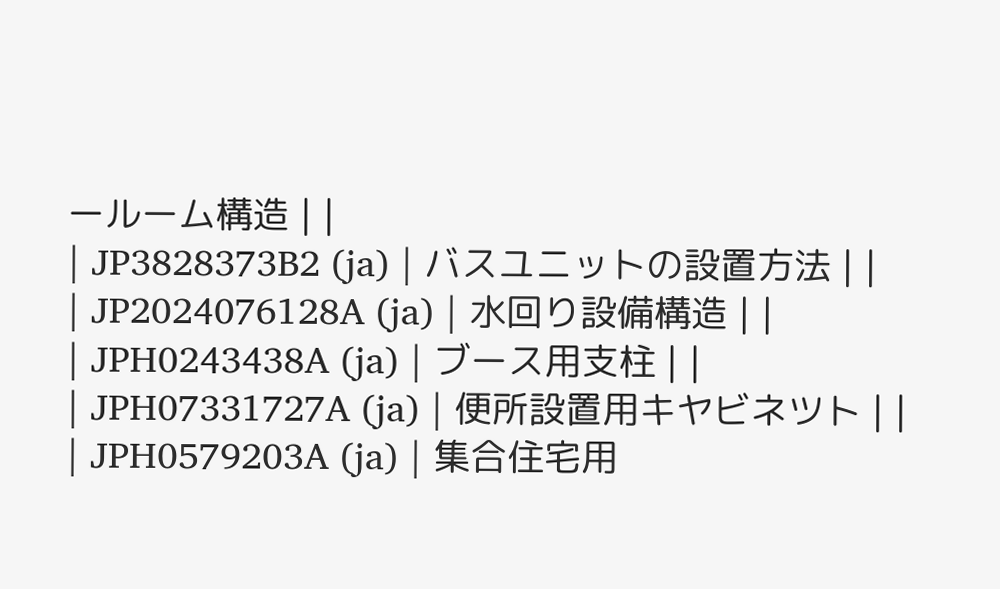ールーム構造 | |
| JP3828373B2 (ja) | バスユニットの設置方法 | |
| JP2024076128A (ja) | 水回り設備構造 | |
| JPH0243438A (ja) | ブース用支柱 | |
| JPH07331727A (ja) | 便所設置用キヤビネツト | |
| JPH0579203A (ja) | 集合住宅用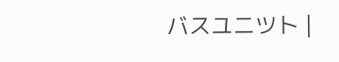バスユニツト |